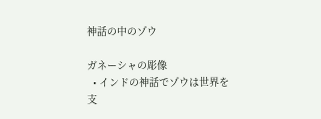神話の中のゾウ

ガネーシャの彫像
  • インドの神話でゾウは世界を支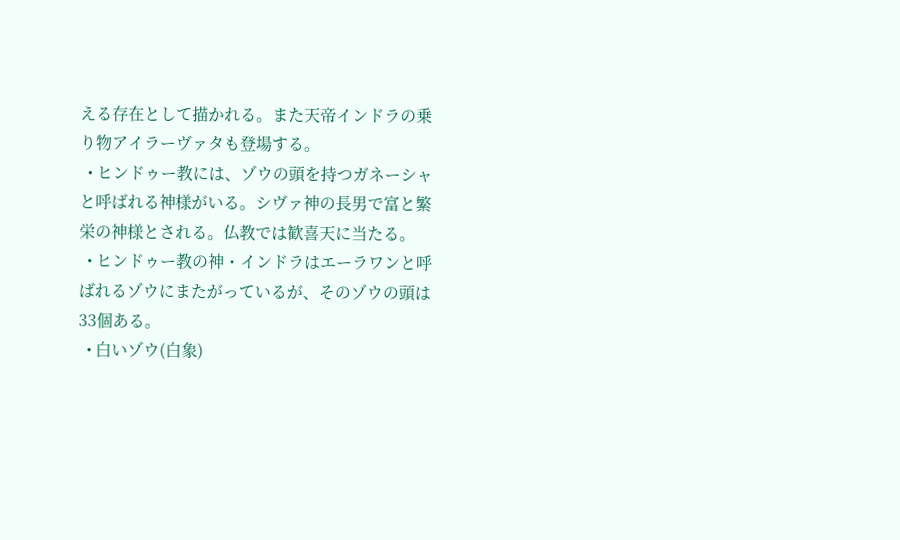える存在として描かれる。また天帝インドラの乗り物アイラーヴァタも登場する。
  • ヒンドゥー教には、ゾウの頭を持つガネーシャと呼ばれる神様がいる。シヴァ神の長男で富と繁栄の神様とされる。仏教では歓喜天に当たる。
  • ヒンドゥー教の神・インドラはエーラワンと呼ばれるゾウにまたがっているが、そのゾウの頭は33個ある。
  • 白いゾウ(白象)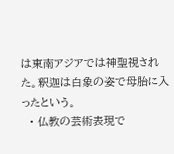は東南アジアでは神聖視された。釈迦は白象の姿で母胎に入ったという。
  • 仏教の芸術表現で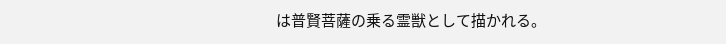は普賢菩薩の乗る霊獣として描かれる。